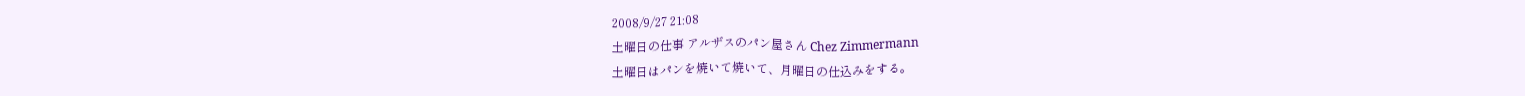2008/9/27 21:08
土曜日の仕事 アルザスのパン屋さん Chez Zimmermann
土曜日はパンを焼いて焼いて、月曜日の仕込みをする。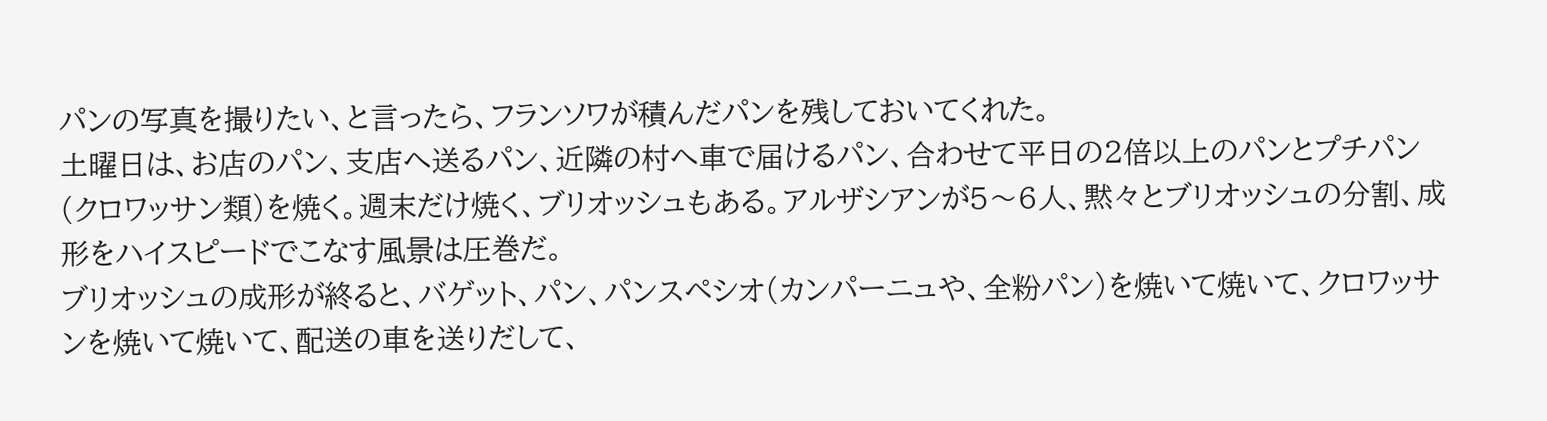パンの写真を撮りたい、と言ったら、フランソワが積んだパンを残しておいてくれた。
土曜日は、お店のパン、支店へ送るパン、近隣の村へ車で届けるパン、合わせて平日の2倍以上のパンとプチパン(クロワッサン類)を焼く。週末だけ焼く、ブリオッシュもある。アルザシアンが5〜6人、黙々とブリオッシュの分割、成形をハイスピードでこなす風景は圧巻だ。
ブリオッシュの成形が終ると、バゲット、パン、パンスペシオ(カンパーニュや、全粉パン)を焼いて焼いて、クロワッサンを焼いて焼いて、配送の車を送りだして、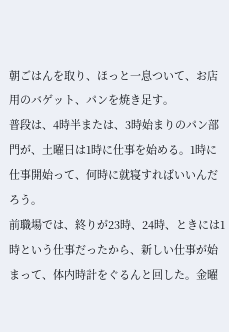朝ごはんを取り、ほっと一息ついて、お店用のバゲット、パンを焼き足す。
普段は、4時半または、3時始まりのパン部門が、土曜日は1時に仕事を始める。1時に仕事開始って、何時に就寝すればいいんだろう。
前職場では、終りが23時、24時、ときには1時という仕事だったから、新しい仕事が始まって、体内時計をぐるんと回した。金曜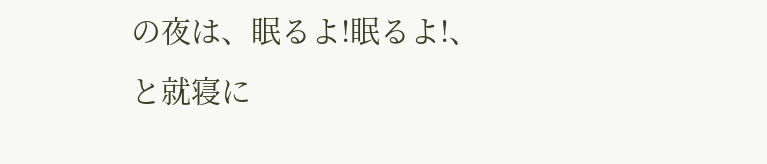の夜は、眠るよ!眠るよ!、と就寝に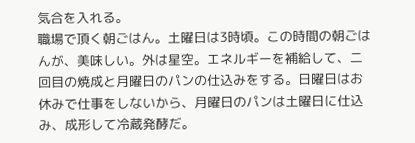気合を入れる。
職場で頂く朝ごはん。土曜日は3時頃。この時間の朝ごはんが、美味しい。外は星空。エネルギーを補給して、二回目の焼成と月曜日のパンの仕込みをする。日曜日はお休みで仕事をしないから、月曜日のパンは土曜日に仕込み、成形して冷蔵発酵だ。